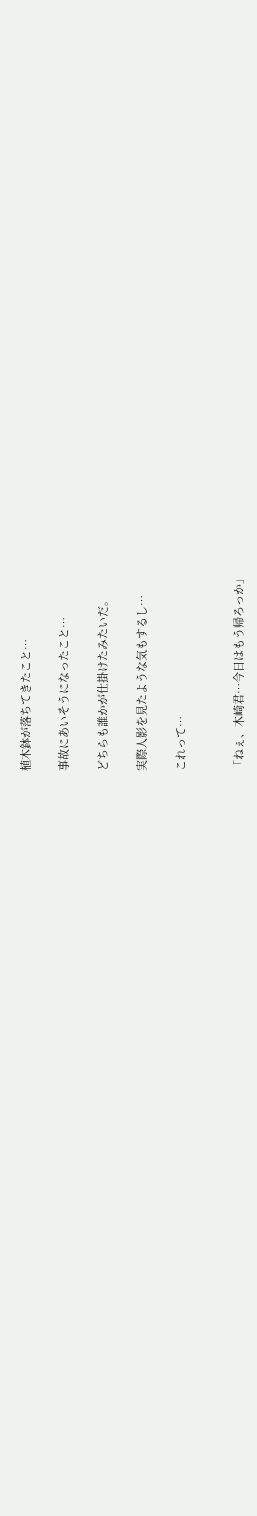植木鉢が落ちてきたこと…

事故にあいそうになったこと…

どちらも誰かが仕掛けたみたいだ。

実際人影を見たような気もするし…

これって…


「ねぇ、木崎君…今日はもう帰ろっか」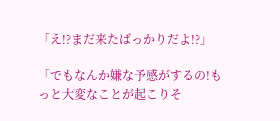「え!?まだ来たばっかりだよ!?」

「でもなんか嫌な予感がするの!もっと大変なことが起こりそ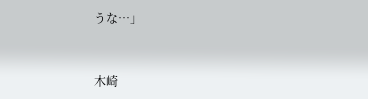うな…」


木崎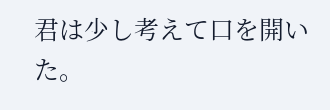君は少し考えて口を開いた。